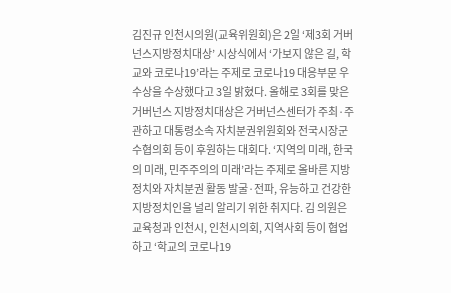김진규 인천시의원(교육위원회)은 2일 ‘제3회 거버넌스지방정치대상’ 시상식에서 ‘가보지 않은 길, 학교와 코로나19’라는 주제로 코로나19 대응부문 우수상을 수상했다고 3일 밝혔다. 올해로 3회를 맞은 거버넌스 지방정치대상은 거버넌스센터가 주최·주관하고 대통령소속 자치분권위원회와 전국시장군수협의회 등이 후원하는 대회다. ‘지역의 미래, 한국의 미래, 민주주의의 미래’라는 주제로 올바른 지방정치와 자치분권 활동 발굴·전파, 유능하고 건강한 지방정치인을 널리 알리기 위한 취지다. 김 의원은 교육청과 인천시, 인천시의회, 지역사회 등이 협업하고 ‘학교의 코로나19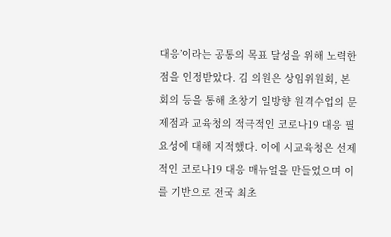대응’이라는 공통의 목표 달성을 위해 노력한 점을 인정받았다. 김 의원은 상임위원회, 본회의 등을 통해 초창기 일방향 원격수업의 문제점과 교육청의 적극적인 코로나19 대응 필요성에 대해 지적했다. 이에 시교육청은 선제적인 코로나19 대응 매뉴얼을 만들었으며 이를 기반으로 전국 최초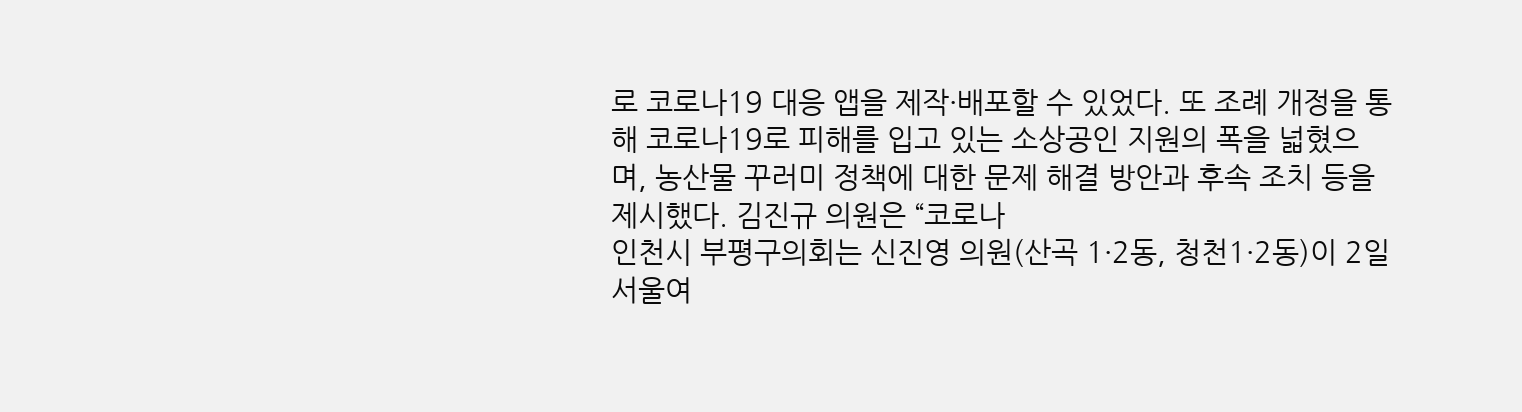로 코로나19 대응 앱을 제작·배포할 수 있었다. 또 조례 개정을 통해 코로나19로 피해를 입고 있는 소상공인 지원의 폭을 넓혔으며, 농산물 꾸러미 정책에 대한 문제 해결 방안과 후속 조치 등을 제시했다. 김진규 의원은 “코로나
인천시 부평구의회는 신진영 의원(산곡 1·2동, 청천1·2동)이 2일 서울여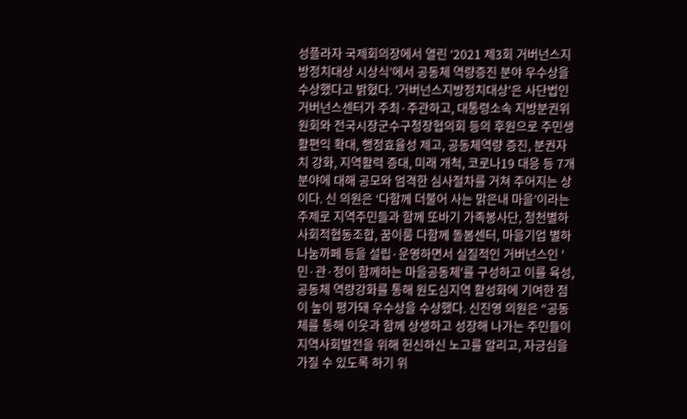성플라자 국제회의장에서 열린 ‘2021 제3회 거버넌스지방정치대상 시상식’에서 공동체 역량증진 분야 우수상을 수상했다고 밝혔다. '거버넌스지방정치대상'은 사단법인 거버넌스센터가 주최·주관하고, 대통령소속 지방분권위원회와 전국시장군수구청장협의회 등의 후원으로 주민생활편익 확대, 행정효율성 제고, 공동체역량 증진, 분권자치 강화, 지역활력 증대, 미래 개척, 코로나19 대응 등 7개 분야에 대해 공모와 엄격한 심사절차를 거쳐 주어지는 상이다. 신 의원은 ‘다함께 더불어 사는 맑은내 마을’이라는 주제로 지역주민들과 함께 또바기 가족봉사단, 청천별하 사회적협동조합, 꿈이룸 다함께 돌봄센터, 마을기업 별하나눔까페 등을 설립·운영하면서 실질적인 거버넌스인 '민·관·정이 함께하는 마을공동체'를 구성하고 이를 육성, 공동체 역량강화를 통해 원도심지역 활성화에 기여한 점이 높이 평가돼 우수상을 수상했다. 신진영 의원은 “공동체를 통해 이웃과 함께 상생하고 성장해 나가는 주민들이 지역사회발전을 위해 헌신하신 노고를 알리고, 자긍심을 가질 수 있도록 하기 위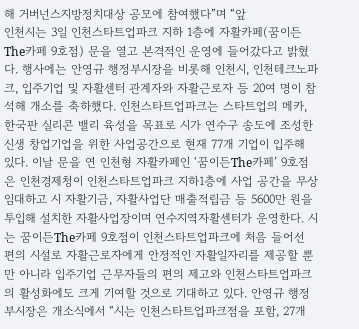해 거버넌스지방정치대상 공모에 참여했다”며 “앞
인천시는 3일 인천스타트업파크 지하 1층에 자활카페(꿈이든The카페 9호점) 문을 열고 본격적인 운영에 들어갔다고 밝혔다. 행사에는 안영규 행정부시장을 비롯해 인천시, 인천테크노파크, 입주기업 및 자활센터 관계자와 자활근로자 등 20여 명이 참석해 개소를 축하했다. 인천스타트업파크는 스타트업의 메카, 한국판 실리콘 밸리 육성을 목표로 시가 연수구 송도에 조성한 신생 창업기업을 위한 사업공간으로 현재 77개 기업이 입주해 있다. 이날 문을 연 인천형 자활카페인 ‘꿈이든The카페’ 9호점은 인천경제청이 인천스타트업파크 지하1층에 사업 공간을 무상임대하고 시 자활기금, 자활사업단 매출적립금 등 5600만 원을 투입해 설치한 자활사업장이며 연수지역자활센터가 운영한다. 시는 꿈이든The카페 9호점이 인천스타트업파크에 처음 들어선 편의 시설로 자활근로자에게 안정적인 자활일자리를 제공할 뿐만 아니라 입주기업 근무자들의 편의 제고와 인천스타트업파크의 활성화에도 크게 기여할 것으로 기대하고 있다. 안영규 행정부시장은 개소식에서 “시는 인천스타트업파크점을 포함, 27개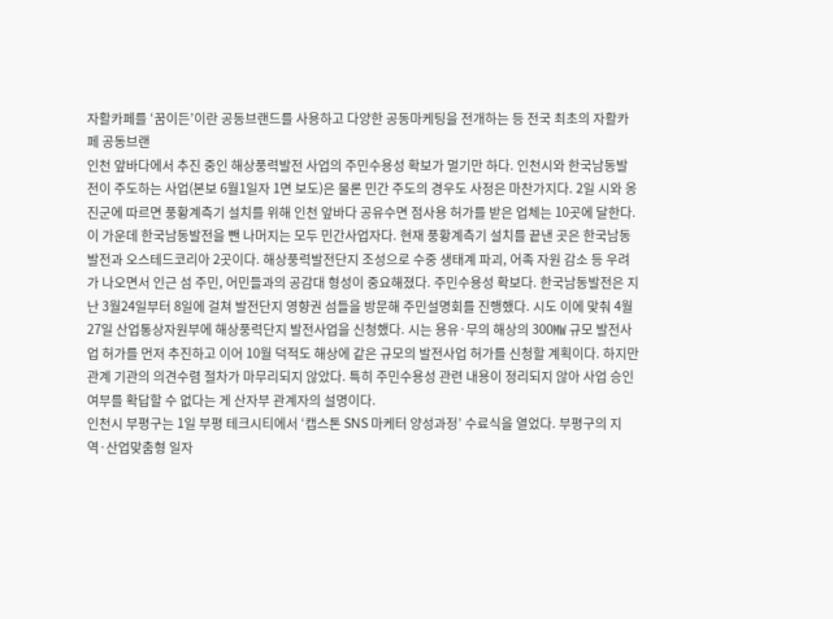자활카페를 ‘꿈이든’이란 공동브랜드를 사용하고 다양한 공동마케팅을 전개하는 등 전국 최초의 자활카페 공동브랜
인천 앞바다에서 추진 중인 해상풍력발전 사업의 주민수용성 확보가 멀기만 하다. 인천시와 한국남동발전이 주도하는 사업(본보 6월1일자 1면 보도)은 물론 민간 주도의 경우도 사정은 마찬가지다. 2일 시와 옹진군에 따르면 풍황계측기 설치를 위해 인천 앞바다 공유수면 점사용 허가를 받은 업체는 10곳에 달한다. 이 가운데 한국남동발전을 뺀 나머지는 모두 민간사업자다. 현재 풍황계측기 설치를 끝낸 곳은 한국남동발전과 오스테드코리아 2곳이다. 해상풍력발전단지 조성으로 수중 생태계 파괴, 어족 자원 감소 등 우려가 나오면서 인근 섬 주민, 어민들과의 공감대 형성이 중요해졌다. 주민수용성 확보다. 한국남동발전은 지난 3월24일부터 8일에 걸쳐 발전단지 영향권 섬들을 방문해 주민설명회를 진행했다. 시도 이에 맞춰 4월27일 산업통상자원부에 해상풍력단지 발전사업을 신청했다. 시는 용유·무의 해상의 300㎿ 규모 발전사업 허가를 먼저 추진하고 이어 10월 덕적도 해상에 같은 규모의 발전사업 허가를 신청할 계획이다. 하지만 관계 기관의 의견수렴 절차가 마무리되지 않았다. 특히 주민수용성 관련 내용이 정리되지 않아 사업 승인 여부를 확답할 수 없다는 게 산자부 관계자의 설명이다.
인천시 부평구는 1일 부평 테크시티에서 ‘캡스톤 SNS 마케터 양성과정’ 수료식을 열었다. 부평구의 지역·산업맞춤형 일자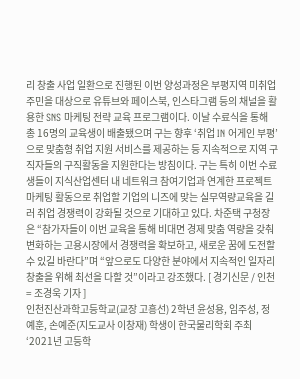리 창출 사업 일환으로 진행된 이번 양성과정은 부평지역 미취업 주민을 대상으로 유튜브와 페이스북, 인스타그램 등의 채널을 활용한 SNS 마케팅 전략 교육 프로그램이다. 이날 수료식을 통해 총 16명의 교육생이 배출됐으며 구는 향후 ‘취업 IN 어게인 부평’으로 맞춤형 취업 지원 서비스를 제공하는 등 지속적으로 지역 구직자들의 구직활동을 지원한다는 방침이다. 구는 특히 이번 수료생들이 지식산업센터 내 네트워크 참여기업과 연계한 프로젝트 마케팅 활동으로 취업할 기업의 니즈에 맞는 실무역량교육을 길러 취업 경쟁력이 강화될 것으로 기대하고 있다. 차준택 구청장은 “참가자들이 이번 교육을 통해 비대면 경제 맞춤 역량을 갖춰 변화하는 고용시장에서 경쟁력을 확보하고, 새로운 꿈에 도전할 수 있길 바란다”며 “앞으로도 다양한 분야에서 지속적인 일자리 창출을 위해 최선을 다할 것”이라고 강조했다. [ 경기신문 / 인천 = 조경욱 기자 ]
인천진산과학고등학교(교장 고흥선) 2학년 윤성용, 임주성, 정예훈, 손예준(지도교사 이창재) 학생이 한국물리학회 주최 ‘2021년 고등학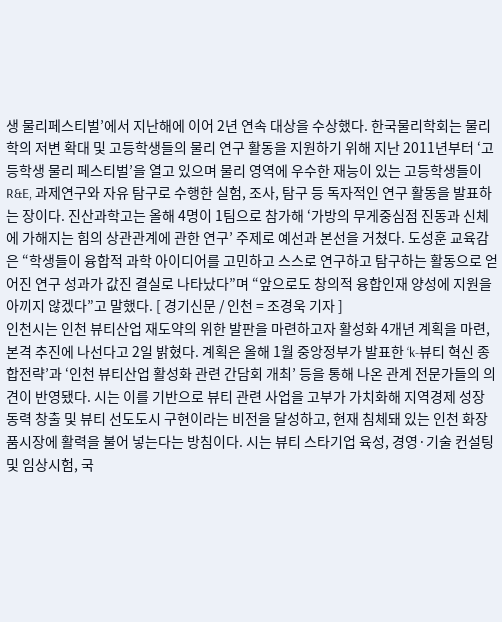생 물리페스티벌’에서 지난해에 이어 2년 연속 대상을 수상했다. 한국물리학회는 물리학의 저변 확대 및 고등학생들의 물리 연구 활동을 지원하기 위해 지난 2011년부터 ‘고등학생 물리 페스티벌’을 열고 있으며 물리 영역에 우수한 재능이 있는 고등학생들이 R&E, 과제연구와 자유 탐구로 수행한 실험, 조사, 탐구 등 독자적인 연구 활동을 발표하는 장이다. 진산과학고는 올해 4명이 1팀으로 참가해 ‘가방의 무게중심점 진동과 신체에 가해지는 힘의 상관관계에 관한 연구’ 주제로 예선과 본선을 거쳤다. 도성훈 교육감은 “학생들이 융합적 과학 아이디어를 고민하고 스스로 연구하고 탐구하는 활동으로 얻어진 연구 성과가 값진 결실로 나타났다”며 “앞으로도 창의적 융합인재 양성에 지원을 아끼지 않겠다”고 말했다. [ 경기신문 / 인천 = 조경욱 기자 ]
인천시는 인천 뷰티산업 재도약의 위한 발판을 마련하고자 활성화 4개년 계획을 마련, 본격 추진에 나선다고 2일 밝혔다. 계획은 올해 1월 중앙정부가 발표한 ‘k-뷰티 혁신 종합전략’과 ‘인천 뷰티산업 활성화 관련 간담회 개최’ 등을 통해 나온 관계 전문가들의 의견이 반영됐다. 시는 이를 기반으로 뷰티 관련 사업을 고부가 가치화해 지역경제 성장 동력 창출 및 뷰티 선도도시 구현이라는 비전을 달성하고, 현재 침체돼 있는 인천 화장품시장에 활력을 불어 넣는다는 방침이다. 시는 뷰티 스타기업 육성, 경영·기술 컨설팅 및 임상시험, 국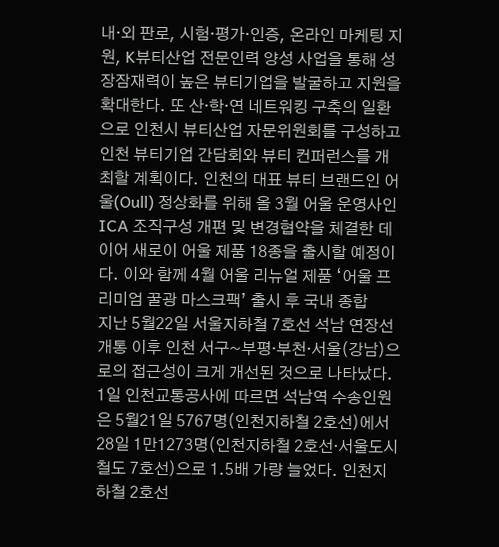내·외 판로, 시험·평가·인증, 온라인 마케팅 지원, K뷰티산업 전문인력 양성 사업을 통해 성장잠재력이 높은 뷰티기업을 발굴하고 지원을 확대한다. 또 산·학·연 네트워킹 구축의 일환으로 인천시 뷰티산업 자문위원회를 구성하고 인천 뷰티기업 간담회와 뷰티 컨퍼런스를 개최할 계획이다. 인천의 대표 뷰티 브랜드인 어울(Oull) 정상화를 위해 올 3월 어울 운영사인 ICA 조직구성 개편 및 변경협약을 체결한 데 이어 새로이 어울 제품 18종을 출시할 예정이다. 이와 함께 4월 어울 리뉴얼 제품 ‘어울 프리미엄 꿀광 마스크팩’ 출시 후 국내 종합
지난 5월22일 서울지하철 7호선 석남 연장선 개통 이후 인천 서구~부평·부천·서울(강남)으로의 접근성이 크게 개선된 것으로 나타났다. 1일 인천교통공사에 따르면 석남역 수송인원은 5월21일 5767명(인천지하철 2호선)에서 28일 1만1273명(인천지하철 2호선·서울도시철도 7호선)으로 1.5배 가량 늘었다. 인천지하철 2호선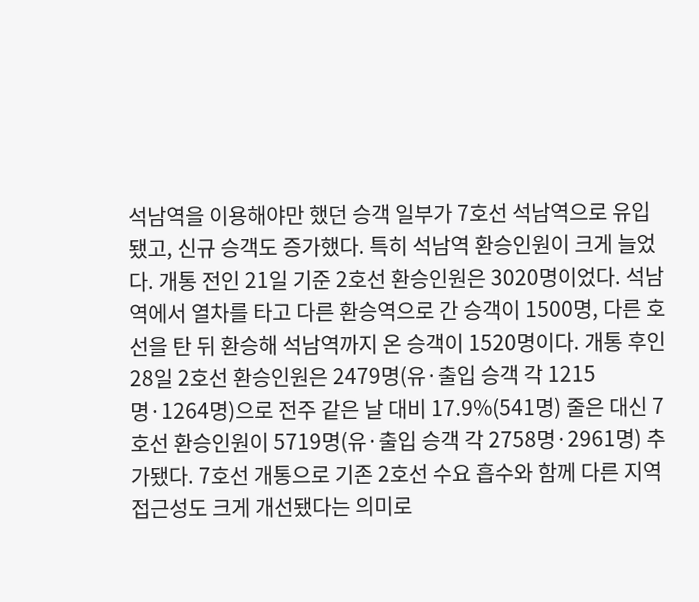석남역을 이용해야만 했던 승객 일부가 7호선 석남역으로 유입됐고, 신규 승객도 증가했다. 특히 석남역 환승인원이 크게 늘었다. 개통 전인 21일 기준 2호선 환승인원은 3020명이었다. 석남역에서 열차를 타고 다른 환승역으로 간 승객이 1500명, 다른 호선을 탄 뒤 환승해 석남역까지 온 승객이 1520명이다. 개통 후인 28일 2호선 환승인원은 2479명(유·출입 승객 각 1215명·1264명)으로 전주 같은 날 대비 17.9%(541명) 줄은 대신 7호선 환승인원이 5719명(유·출입 승객 각 2758명·2961명) 추가됐다. 7호선 개통으로 기존 2호선 수요 흡수와 함께 다른 지역 접근성도 크게 개선됐다는 의미로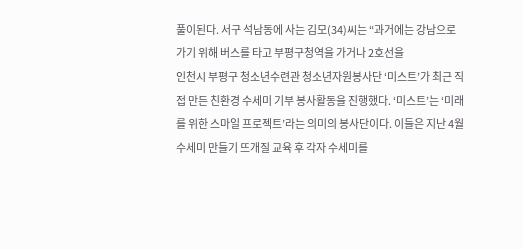풀이된다. 서구 석남동에 사는 김모(34)씨는 “과거에는 강남으로 가기 위해 버스를 타고 부평구청역을 가거나 2호선을
인천시 부평구 청소년수련관 청소년자원봉사단 ‘미스트’가 최근 직접 만든 친환경 수세미 기부 봉사활동을 진행했다. ‘미스트’는 ‘미래를 위한 스마일 프로젝트’라는 의미의 봉사단이다. 이들은 지난 4월 수세미 만들기 뜨개질 교육 후 각자 수세미를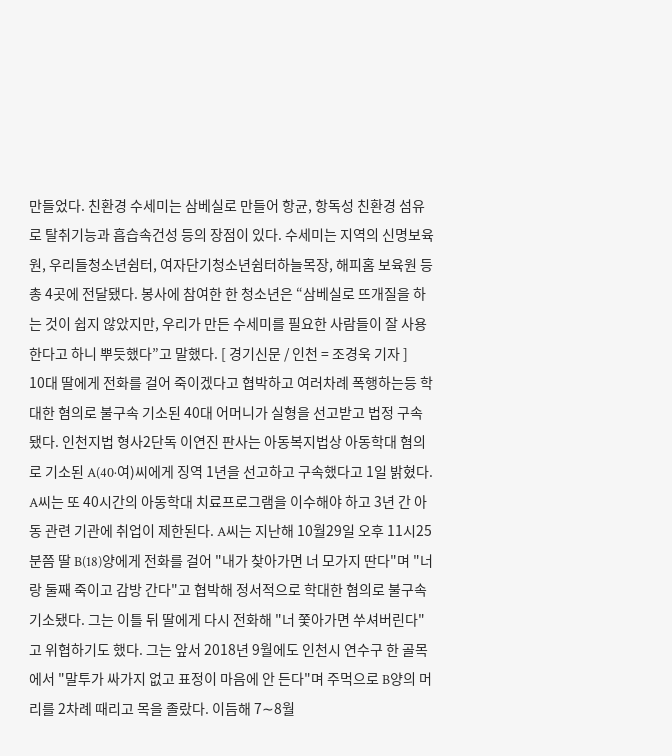만들었다. 친환경 수세미는 삼베실로 만들어 항균, 항독성 친환경 섬유로 탈취기능과 흡습속건성 등의 장점이 있다. 수세미는 지역의 신명보육원, 우리들청소년쉼터, 여자단기청소년쉼터하늘목장, 해피홈 보육원 등 총 4곳에 전달됐다. 봉사에 참여한 한 청소년은 “삼베실로 뜨개질을 하는 것이 쉽지 않았지만, 우리가 만든 수세미를 필요한 사람들이 잘 사용한다고 하니 뿌듯했다”고 말했다. [ 경기신문 / 인천 = 조경욱 기자 ]
10대 딸에게 전화를 걸어 죽이겠다고 협박하고 여러차례 폭행하는등 학대한 혐의로 불구속 기소된 40대 어머니가 실형을 선고받고 법정 구속됐다. 인천지법 형사2단독 이연진 판사는 아동복지법상 아동학대 혐의로 기소된 A(40·여)씨에게 징역 1년을 선고하고 구속했다고 1일 밝혔다. A씨는 또 40시간의 아동학대 치료프로그램을 이수해야 하고 3년 간 아동 관련 기관에 취업이 제한된다. A씨는 지난해 10월29일 오후 11시25분쯤 딸 B(18)양에게 전화를 걸어 "내가 찾아가면 너 모가지 딴다"며 "너랑 둘째 죽이고 감방 간다"고 협박해 정서적으로 학대한 혐의로 불구속 기소됐다. 그는 이틀 뒤 딸에게 다시 전화해 "너 쫓아가면 쑤셔버린다"고 위협하기도 했다. 그는 앞서 2018년 9월에도 인천시 연수구 한 골목에서 "말투가 싸가지 없고 표정이 마음에 안 든다"며 주먹으로 B양의 머리를 2차례 때리고 목을 졸랐다. 이듬해 7∼8월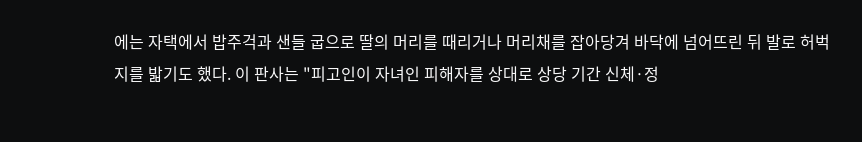에는 자택에서 밥주걱과 샌들 굽으로 딸의 머리를 때리거나 머리채를 잡아당겨 바닥에 넘어뜨린 뒤 발로 허벅지를 밟기도 했다. 이 판사는 "피고인이 자녀인 피해자를 상대로 상당 기간 신체·정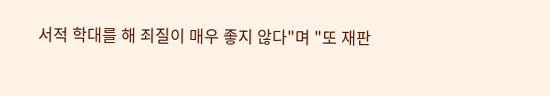서적 학대를 해 죄질이 매우 좋지 않다"며 "또 재판